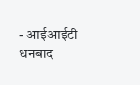- आईआईटी धनबाद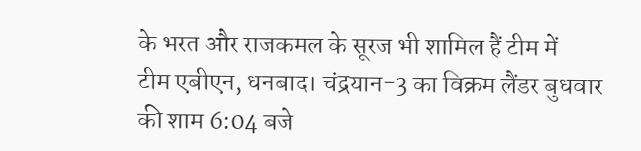के भरत और राजकमल के सूरज भी शामिल हैं टीम में
टीम एबीएन, धनबाद। चंद्रयान-3 का विक्रम लैंडर बुधवार की शाम 6:04 बजे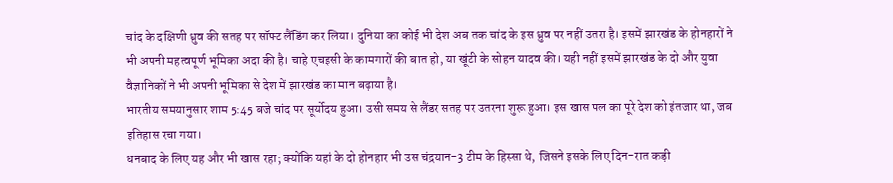चांद के दक्षिणी ध्रुव की सतह पर सॉफ्ट लैंडिंग कर लिया। दुनिया का कोई भी देश अब तक चांद के इस ध्रुव पर नहीं उतरा है। इसमें झारखंड के होनहारों ने भी अपनी महत्वपूर्ण भूमिका अदा की है। चाहे एचइसी के कामगारों की बात हो, या खूंटी के सोहन यादव की। यही नहीं इसमें झारखंड के दो और युवा वैज्ञानिकों ने भी अपनी भूमिका से देश में झारखंड का मान बढ़ाया है।
भारतीय समयानुसार शाम 5:45 बजे चांद पर सूर्योदय हुआ। उसी समय से लैंडर सतह पर उतरना शुरू हुआ। इस खास पल का पूरे देश को इंतजार था, जब इतिहास रचा गया।
धनबाद के लिए यह और भी खास रहा; क्योंकि यहां के दो होनहार भी उस चंद्रयान-3 टीम के हिस्सा थे, जिसने इसके लिए दिन-रात कड़ी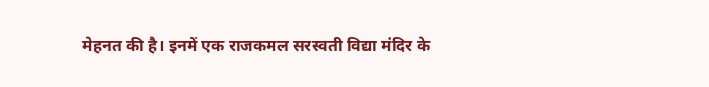मेहनत की है। इनमें एक राजकमल सरस्वती विद्या मंदिर के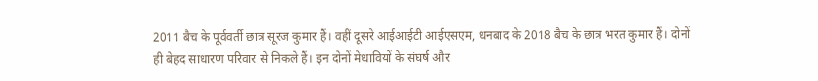2011 बैच के पूर्ववर्ती छात्र सूरज कुमार हैं। वहीं दूसरे आईआईटी आईएसएम, धनबाद के 2018 बैच के छात्र भरत कुमार हैं। दोनों ही बेहद साधारण परिवार से निकले हैं। इन दोनों मेधावियों के संघर्ष और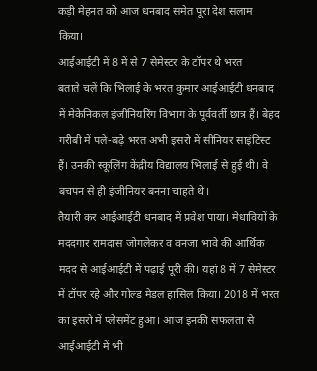कड़ी मेहनत को आज धनबाद समेत पूरा देश सलाम किया।
आईआईटी में 8 में से 7 सेमेस्टर के टॉपर थे भरत
बताते चलें कि भिलाई के भरत कुमार आईआईटी धनबाद में मेकेनिकल इंजीनियरिंग विभाग के पूर्ववर्ती छात्र हैं। बेहद गरीबी में पले-बढ़े भरत अभी इसरो में सीनियर साइंटिस्ट हैं। उनकी स्कूलिंग केंद्रीय विद्यालय भिलाई से हुई थी। वे बचपन से ही इंजीनियर बनना चाहते थे।
तैयारी कर आईआईटी धनबाद में प्रवेश पाया। मेधावियों के मददगार रामदास जोगलेकर व वनजा भावे की आर्थिक मदद से आईआईटी में पढ़ाई पूरी की। यहां 8 में 7 सेमेस्टर में टॉपर रहे और गोल्ड मेडल हासिल किया। 2018 में भरत का इसरो में प्लेसमेंट हुआ। आज इनकी सफलता से आईआईटी में भी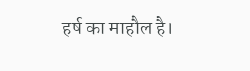हर्ष का माहौल है।